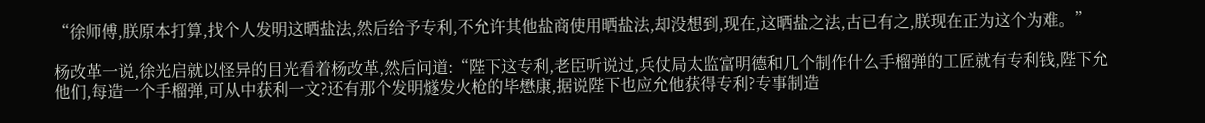“徐师傅,朕原本打算,找个人发明这晒盐法,然后给予专利,不允许其他盐商使用晒盐法,却没想到,现在,这晒盐之法,古已有之,朕现在正为这个为难。”

杨改革一说,徐光启就以怪异的目光看着杨改革,然后问道:“陛下这专利,老臣听说过,兵仗局太监富明德和几个制作什么手榴弹的工匠就有专利钱,陛下允他们,每造一个手榴弹,可从中获利一文?还有那个发明燧发火枪的毕懋康,据说陛下也应允他获得专利?专事制造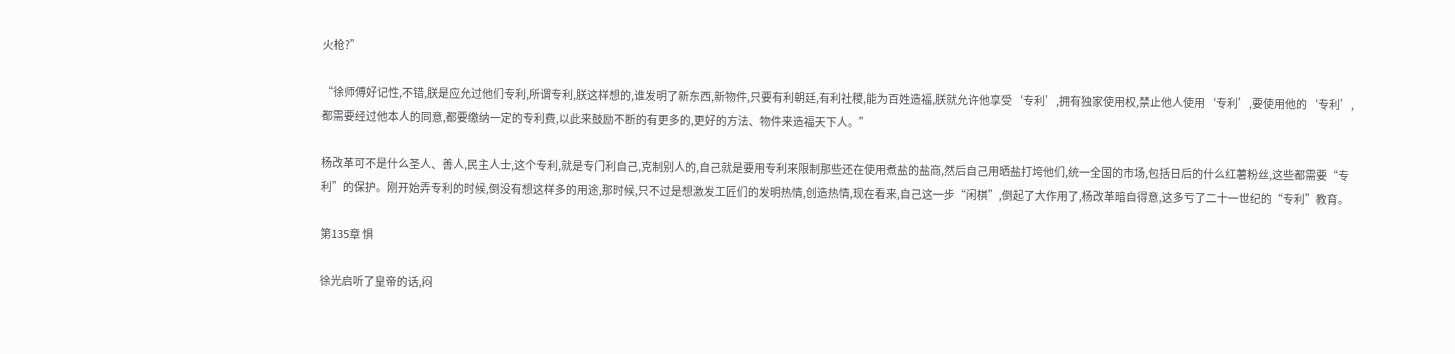火枪?”

“徐师傅好记性,不错,朕是应允过他们专利,所谓专利,朕这样想的,谁发明了新东西,新物件,只要有利朝廷,有利社稷,能为百姓造福,朕就允许他享受‘专利’,拥有独家使用权,禁止他人使用‘专利’,要使用他的‘专利’,都需要经过他本人的同意,都要缴纳一定的专利费,以此来鼓励不断的有更多的,更好的方法、物件来造福天下人。”

杨改革可不是什么圣人、善人,民主人士,这个专利,就是专门利自己,克制别人的,自己就是要用专利来限制那些还在使用煮盐的盐商,然后自己用晒盐打垮他们,统一全国的市场,包括日后的什么红薯粉丝,这些都需要“专利”的保护。刚开始弄专利的时候,倒没有想这样多的用途,那时候,只不过是想激发工匠们的发明热情,创造热情,现在看来,自己这一步“闲棋”,倒起了大作用了,杨改革暗自得意,这多亏了二十一世纪的“专利”教育。

第135章 惧

徐光启听了皇帝的话,闷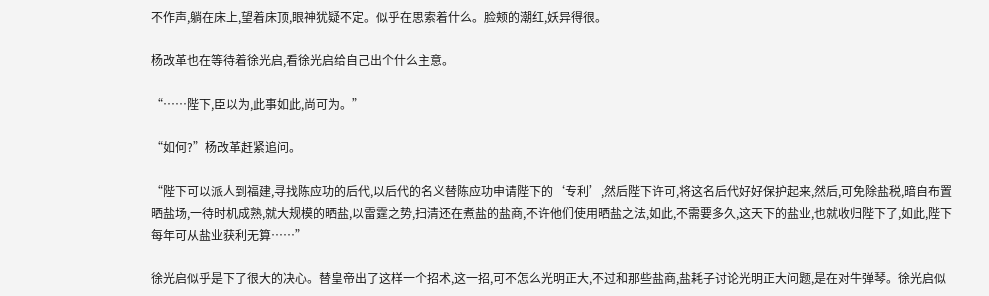不作声,躺在床上,望着床顶,眼神犹疑不定。似乎在思索着什么。脸颊的潮红,妖异得很。

杨改革也在等待着徐光启,看徐光启给自己出个什么主意。

“……陛下,臣以为,此事如此,尚可为。”

“如何?”杨改革赶紧追问。

“陛下可以派人到福建,寻找陈应功的后代,以后代的名义替陈应功申请陛下的‘专利’,然后陛下许可,将这名后代好好保护起来,然后,可免除盐税,暗自布置晒盐场,一待时机成熟,就大规模的晒盐,以雷霆之势,扫清还在煮盐的盐商,不许他们使用晒盐之法,如此,不需要多久,这天下的盐业,也就收归陛下了,如此,陛下每年可从盐业获利无算……”

徐光启似乎是下了很大的决心。替皇帝出了这样一个招术,这一招,可不怎么光明正大,不过和那些盐商,盐耗子讨论光明正大问题,是在对牛弹琴。徐光启似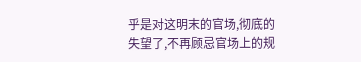乎是对这明末的官场,彻底的失望了,不再顾忌官场上的规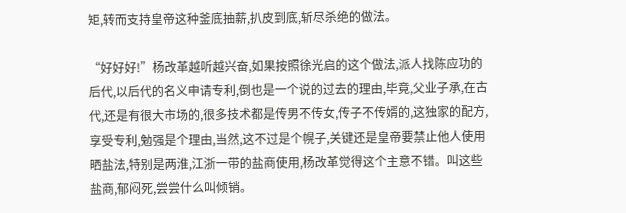矩,转而支持皇帝这种釜底抽薪,扒皮到底,斩尽杀绝的做法。

“好好好!”杨改革越听越兴奋,如果按照徐光启的这个做法,派人找陈应功的后代,以后代的名义申请专利,倒也是一个说的过去的理由,毕竟,父业子承,在古代,还是有很大市场的,很多技术都是传男不传女,传子不传婿的,这独家的配方,享受专利,勉强是个理由,当然,这不过是个幌子,关键还是皇帝要禁止他人使用晒盐法,特别是两淮,江浙一带的盐商使用,杨改革觉得这个主意不错。叫这些盐商,郁闷死,尝尝什么叫倾销。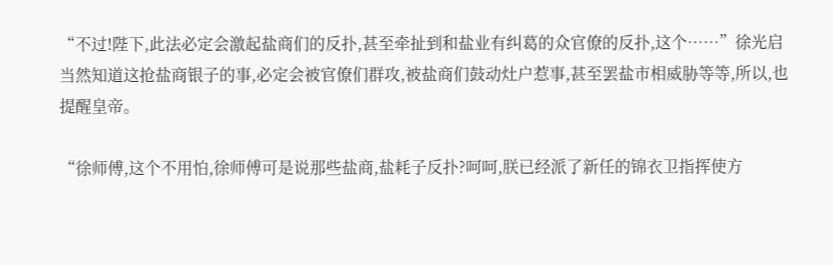“不过!陛下,此法必定会激起盐商们的反扑,甚至牵扯到和盐业有纠葛的众官僚的反扑,这个……”徐光启当然知道这抢盐商银子的事,必定会被官僚们群攻,被盐商们鼓动灶户惹事,甚至罢盐市相威胁等等,所以,也提醒皇帝。

“徐师傅,这个不用怕,徐师傅可是说那些盐商,盐耗子反扑?呵呵,朕已经派了新任的锦衣卫指挥使方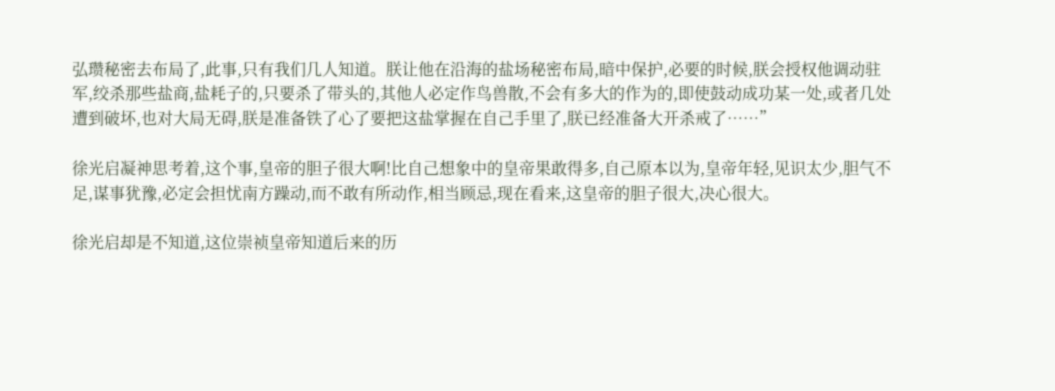弘瓒秘密去布局了,此事,只有我们几人知道。朕让他在沿海的盐场秘密布局,暗中保护,必要的时候,朕会授权他调动驻军,绞杀那些盐商,盐耗子的,只要杀了带头的,其他人必定作鸟兽散,不会有多大的作为的,即使鼓动成功某一处,或者几处遭到破坏,也对大局无碍,朕是准备铁了心了要把这盐掌握在自己手里了,朕已经准备大开杀戒了……”

徐光启凝神思考着,这个事,皇帝的胆子很大啊!比自己想象中的皇帝果敢得多,自己原本以为,皇帝年轻,见识太少,胆气不足,谋事犹豫,必定会担忧南方躁动,而不敢有所动作,相当顾忌,现在看来,这皇帝的胆子很大,决心很大。

徐光启却是不知道,这位崇祯皇帝知道后来的历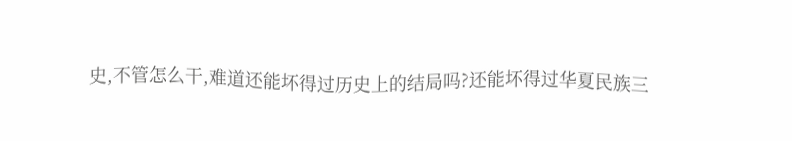史,不管怎么干,难道还能坏得过历史上的结局吗?还能坏得过华夏民族三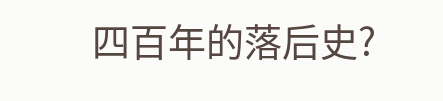四百年的落后史?